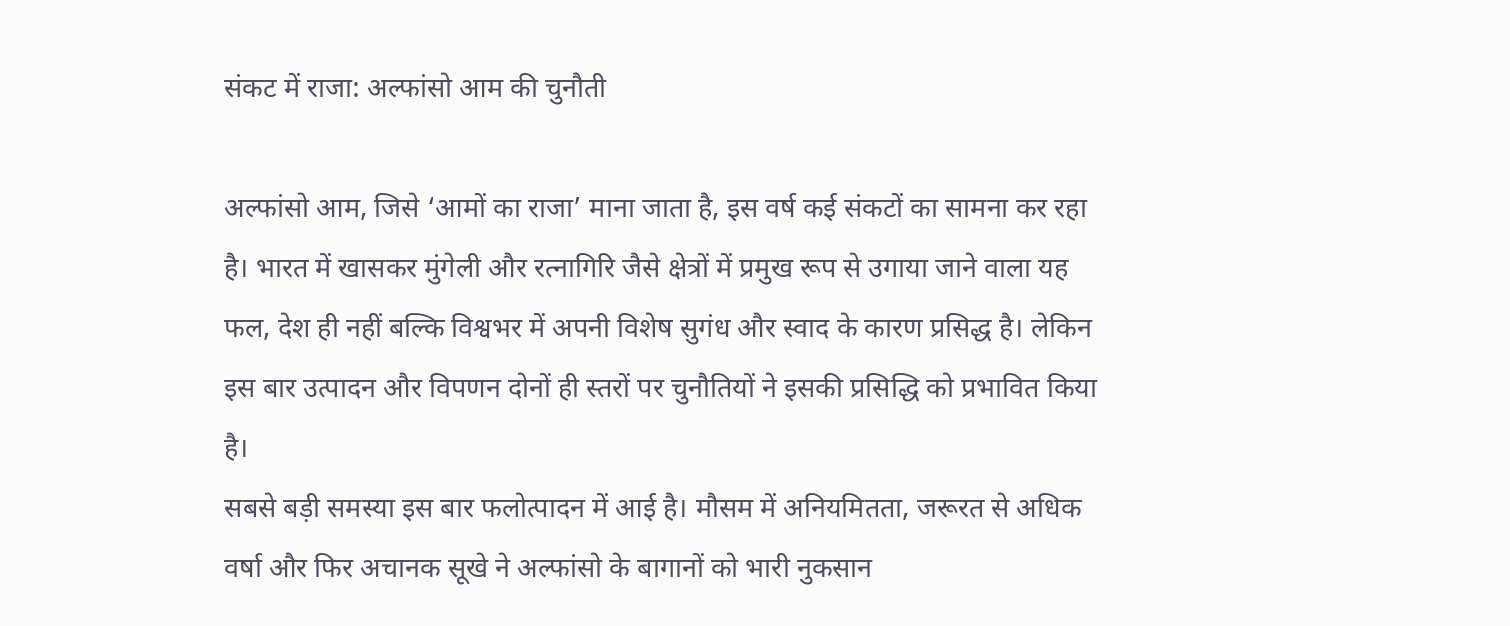संकट में राजा: अल्फांसो आम की चुनौती

अल्फांसो आम, जिसे ‘आमों का राजा’ माना जाता है, इस वर्ष कई संकटों का सामना कर रहा है। भारत में खासकर मुंगेली और रत्नागिरि जैसे क्षेत्रों में प्रमुख रूप से उगाया जाने वाला यह फल, देश ही नहीं बल्कि विश्वभर में अपनी विशेष सुगंध और स्वाद के कारण प्रसिद्ध है। लेकिन इस बार उत्पादन और विपणन दोनों ही स्तरों पर चुनौतियों ने इसकी प्रसिद्धि को प्रभावित किया है।
सबसे बड़ी समस्या इस बार फलोत्पादन में आई है। मौसम में अनियमितता, जरूरत से अधिक वर्षा और फिर अचानक सूखे ने अल्फांसो के बागानों को भारी नुकसान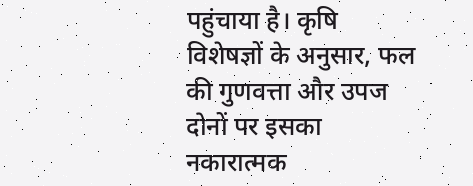पहुंचाया है। कृषि विशेषज्ञों के अनुसार, फल की गुणवत्ता और उपज दोनों पर इसका नकारात्मक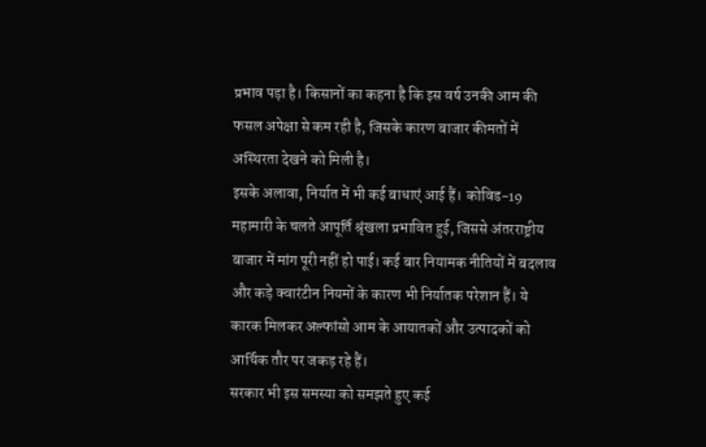प्रभाव पड़ा है। किसानों का कहना है कि इस वर्ष उनकी आम की फसल अपेक्षा से कम रही है, जिसके कारण बाजार कीमतों में अस्थिरता देखने को मिली है।
इसके अलावा, निर्यात में भी कई बाधाएं आई हैं। कोविड-19 महामारी के चलते आपूर्ति श्रृंखला प्रभावित हुई, जिससे अंतरराष्ट्रीय बाजार में मांग पूरी नहीं हो पाई। कई बार नियामक नीतियों में बदलाव और कड़े क्वारंटीन नियमों के कारण भी निर्यातक परेशान हैं। ये कारक मिलकर अल्फांसो आम के आयातकों और उत्पादकों को आर्थिक तौर पर जकड़ रहे हैं।
सरकार भी इस समस्या को समझते हुए कई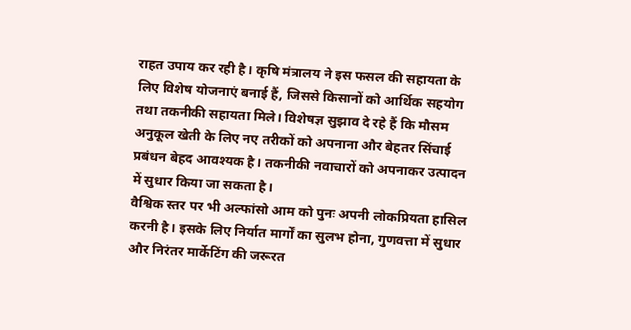राहत उपाय कर रही है। कृषि मंत्रालय ने इस फसल की सहायता के लिए विशेष योजनाएं बनाई हैं, जिससे किसानों को आर्थिक सहयोग तथा तकनीकी सहायता मिले। विशेषज्ञ सुझाव दे रहे हैं कि मौसम अनुकूल खेती के लिए नए तरीकों को अपनाना और बेहतर सिंचाई प्रबंधन बेहद आवश्यक है। तकनीकी नवाचारों को अपनाकर उत्पादन में सुधार किया जा सकता है।
वैश्विक स्तर पर भी अल्फांसो आम को पुनः अपनी लोकप्रियता हासिल करनी है। इसके लिए निर्यात मार्गों का सुलभ होना, गुणवत्ता में सुधार और निरंतर मार्केटिंग की जरूरत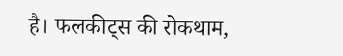है। फलकीट्स की रोकथाम,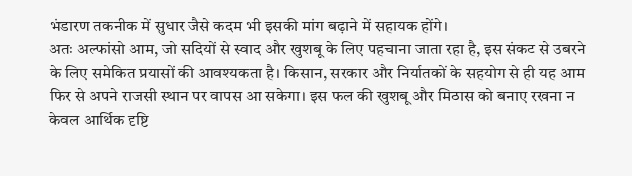भंडारण तकनीक में सुधार जैसे कदम भी इसकी मांग बढ़ाने में सहायक होंगे।
अतः अल्फांसो आम, जो सदियों से स्वाद और खुशबू के लिए पहचाना जाता रहा है, इस संकट से उबरने के लिए समेकित प्रयासों की आवश्यकता है। किसान, सरकार और निर्यातकों के सहयोग से ही यह आम फिर से अपने राजसी स्थान पर वापस आ सकेगा। इस फल की खुशबू और मिठास को बनाए रखना न केवल आर्थिक दृष्टि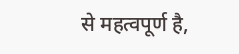से महत्वपूर्ण है,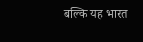बल्कि यह भारत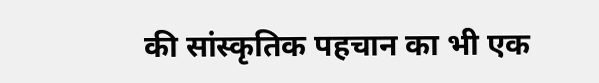की सांस्कृतिक पहचान का भी एक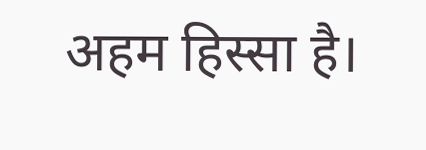अहम हिस्सा है।